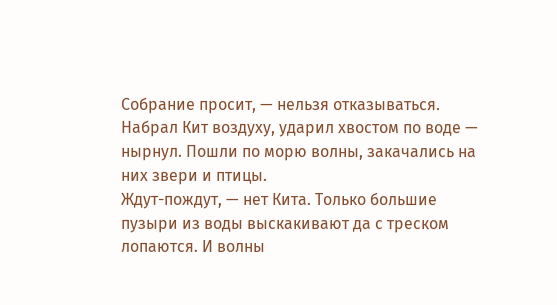Собрание просит, — нельзя отказываться.
Набрал Кит воздуху, ударил хвостом по воде — нырнул. Пошли по морю волны, закачались на них звери и птицы.
Ждут-пождут, — нет Кита. Только большие пузыри из воды выскакивают да с треском лопаются. И волны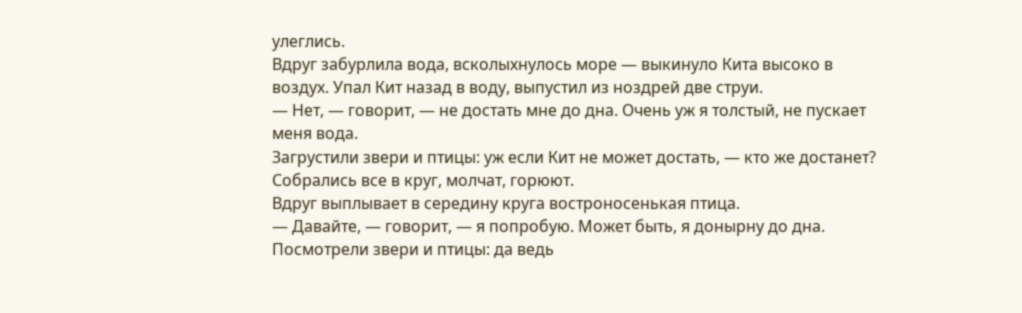улеглись.
Вдруг забурлила вода, всколыхнулось море — выкинуло Кита высоко в воздух. Упал Кит назад в воду, выпустил из ноздрей две струи.
— Нет, — говорит, — не достать мне до дна. Очень уж я толстый, не пускает меня вода.
Загрустили звери и птицы: уж если Кит не может достать, — кто же достанет?
Собрались все в круг, молчат, горюют.
Вдруг выплывает в середину круга востроносенькая птица.
— Давайте, — говорит, — я попробую. Может быть, я донырну до дна.
Посмотрели звери и птицы: да ведь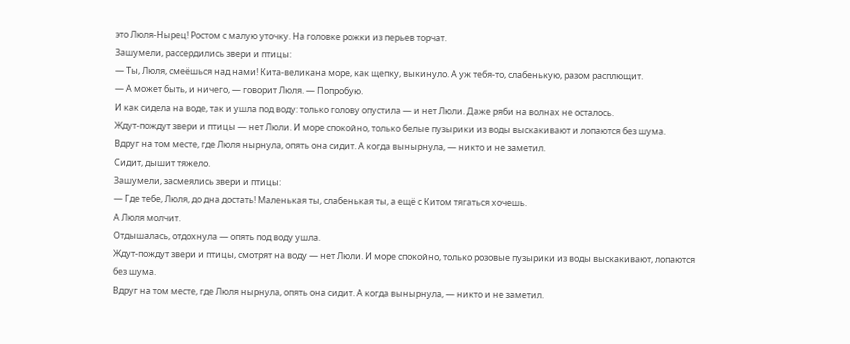это Люля-Нырец! Ростом с малую уточку. На головке рожки из перьев торчат.
Зашумели, рассердились звери и птицы:
— Ты, Люля, смеёшься над нами! Кита-великана море, как щепку, выкинуло. А уж тебя-то, слабенькую, разом расплющит.
— А может быть, и ничего, — говорит Люля. — Попробую.
И как сидела на воде, так и ушла под воду: только голову опустила — и нет Люли. Даже ряби на волнах не осталось.
Ждут-пождут звери и птицы — нет Люли. И море спокойно, только белые пузырики из воды выскакивают и лопаются без шума.
Вдруг на том месте, где Люля нырнула, опять она сидит. А когда вынырнула, — никто и не заметил.
Сидит, дышит тяжело.
Зашумели, засмеялись звери и птицы:
— Где тебе, Люля, до дна достать! Маленькая ты, слабенькая ты, а ещё с Китом тягаться хочешь.
А Люля молчит.
Отдышалась, отдохнула — опять под воду ушла.
Ждут-пождут звери и птицы, смотрят на воду — нет Люли. И море спокойно, только розовые пузырики из воды выскакивают, лопаются без шума.
Вдруг на том месте, где Люля нырнула, опять она сидит. А когда вынырнула, — никто и не заметил.